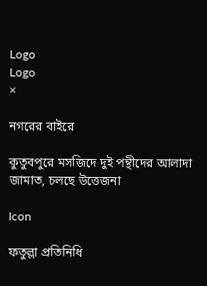Logo
Logo
×

নগরের বাইরে

কুতুবপুরে মসজিদে দুই পন্থীদের আলাদা জামাত, চলছে উত্তেজনা

Icon

ফতুল্লা প্রতিনিধি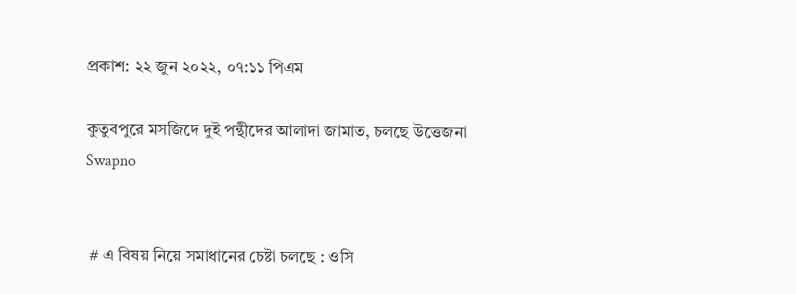প্রকাশ: ২২ জুন ২০২২, ০৭:১১ পিএম

কুতুবপুরে মসজিদে দুই পন্থীদের আলাদা জামাত, চলছে উত্তেজনা
Swapno


 # এ বিষয় নিয়ে সমাধানের চেষ্টা চলছে : ওসি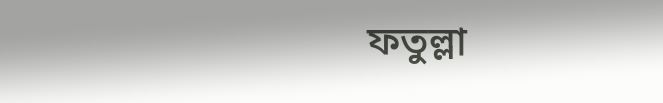ফতুল্লা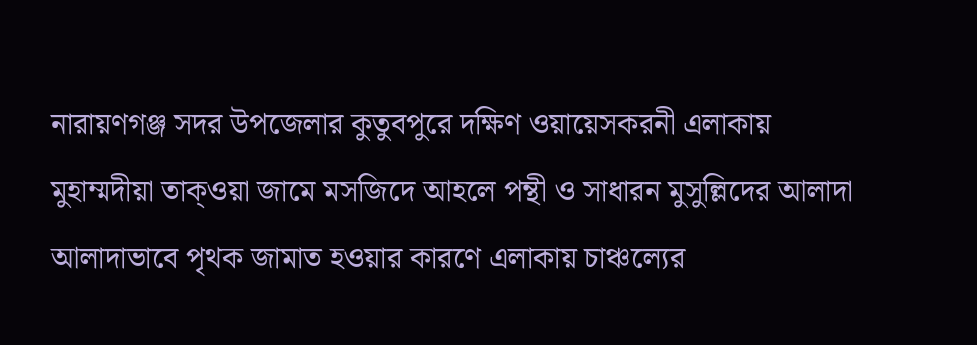নারায়ণগঞ্জ সদর উপজেলার কুতুবপুরে দক্ষিণ ওয়ায়েসকরনী এলাকায় মুহাম্মদীয়া তাক্ওয়া জামে মসজিদে আহলে পন্থী ও সাধারন মুসুল্লিদের আলাদা আলাদাভাবে পৃথক জামাত হওয়ার কারণে এলাকায় চাঞ্চল্যের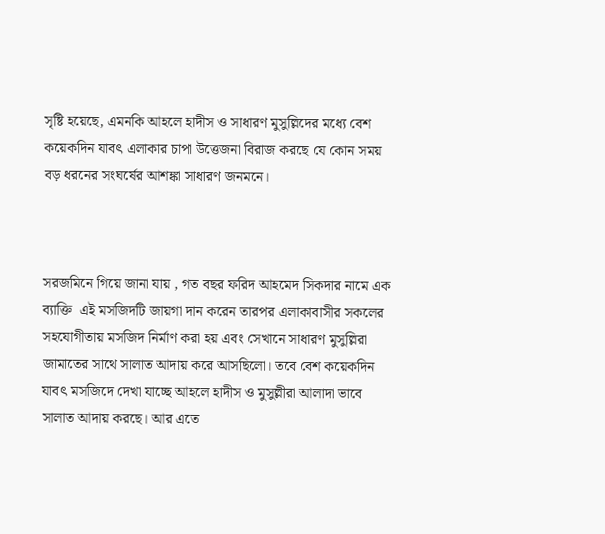সৃষ্টি হয়েছে, এমনকি আহলে হাদীস ও সাধারণ মুসুল্লিদের মধ্যে বেশ কয়েকদিন যাবৎ এলাকার চাপা উত্তেজনা বিরাজ করছে যে কোন সময় বড় ধরনের সংঘর্ষের আশঙ্কা সাধারণ জনমনে।



সরজমিনে গিয়ে জানা যায় , গত বছর ফরিদ আহমেদ সিকদার নামে এক ব্যাক্তি  এই মসজিদটি জায়গা দান করেন তারপর এলাকাবাসীর সকলের সহযোগীতায় মসজিদ নির্মাণ করা হয় এবং সেখানে সাধারণ মুসুল্লিরা জামাতের সাথে সালাত আদায় করে আসছিলো। তবে বেশ কয়েকদিন যাবৎ মসজিদে দেখা যাচ্ছে আহলে হাদীস ও মুসুল্লীরা আলাদা ভাবে সালাত আদায় করছে। আর এতে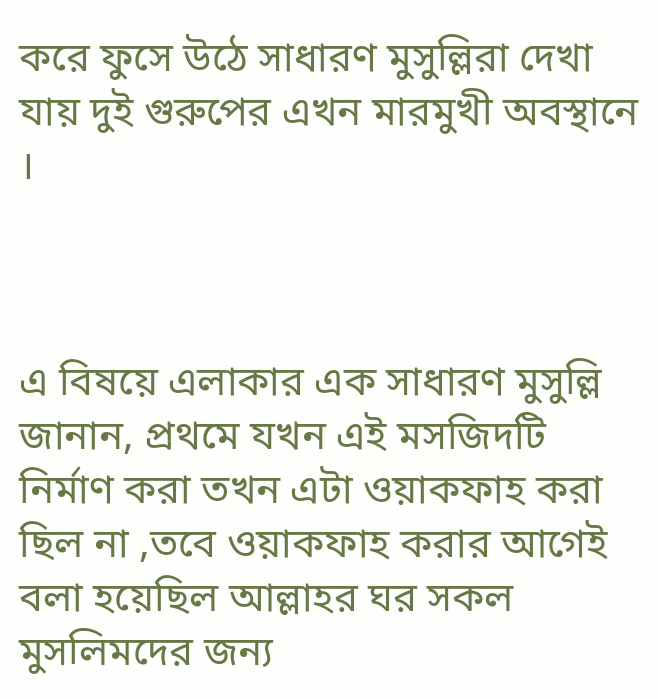করে ফুসে উঠে সাধারণ মুসুল্লিরা দেখা যায় দুই গুরুপের এখন মারমুখী অবস্থানে ।



এ বিষয়ে এলাকার এক সাধারণ মুসুল্লি জানান, প্রথমে যখন এই মসজিদটি নির্মাণ করা তখন এটা ওয়াকফাহ করা ছিল না ,তবে ওয়াকফাহ করার আগেই বলা হয়েছিল আল্লাহর ঘর সকল মুসলিমদের জন্য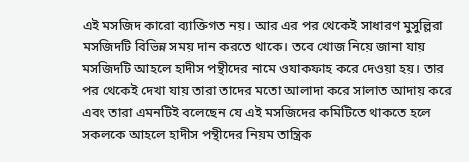এই মসজিদ কারো ব্যাক্তিগত নয়। আর এর পর থেকেই সাধারণ মুসুল্লিরা মসজিদটি বিভিন্ন সময় দান করতে থাকে। তবে খোজ নিয়ে জানা যায় মসজিদটি আহলে হাদীস পন্থীদের নামে ওযাকফাহ করে দেওয়া হয়। তার পর থেকেই দেখা যায় তারা তাদের মতো আলাদা করে সালাত আদায় করে এবং তারা এমনটিই বলেছেন যে এই মসজিদের কমিটিতে থাকতে হলে সকলকে আহলে হাদীস পন্থীদের নিয়ম তান্ত্রিক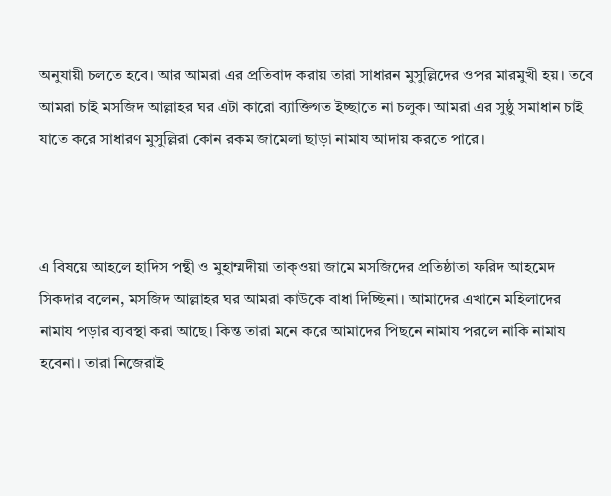অনুযায়ী চলতে হবে। আর আমরা এর প্রতিবাদ করায় তারা সাধারন মুসুল্লিদের ওপর মারমুখী হয়। তবে আমরা চাই মসজিদ আল্লাহর ঘর এটা কারো ব্যাক্তিগত ইচ্ছাতে না চলুক। আমরা এর সুষ্ঠু সমাধান চাই যাতে করে সাধারণ মুসুল্লিরা কোন রকম জামেলা ছাড়া নামায আদায় করতে পারে।



এ বিষয়ে আহলে হাদিস পন্থী ও মুহাম্মদীয়া তাক্ওয়া জামে মসজিদের প্রতিষ্ঠাতা ফরিদ আহমেদ সিকদার বলেন, মসজিদ আল্লাহর ঘর আমরা কাউকে বাধা দিচ্ছিনা। আমাদের এখানে মহিলাদের নামায পড়ার ব্যবস্থা করা আছে। কিন্ত তারা মনে করে আমাদের পিছনে নামায পরলে নাকি নামায হবেনা। তারা নিজেরাই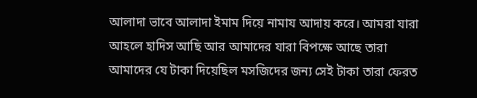আলাদা ভাবে আলাদা ইমাম দিয়ে নামায আদায় করে। আমরা যারা আহলে হাদিস আছি আর আমাদের যারা বিপক্ষে আছে তারা আমাদের যে টাকা দিয়েছিল মসজিদের জন্য সেই টাকা তারা ফেরত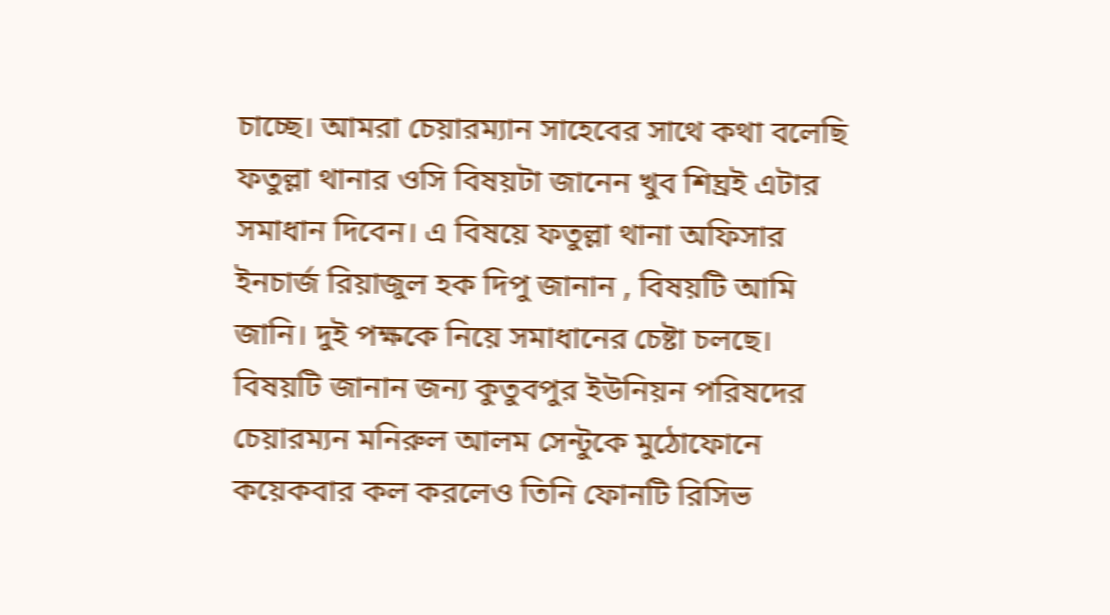চাচ্ছে। আমরা চেয়ারম্যান সাহেবের সাথে কথা বলেছি ফতুল্লা থানার ওসি বিষয়টা জানেন খুব শিঘ্রই এটার সমাধান দিবেন। এ বিষয়ে ফতুল্লা থানা অফিসার ইনচার্জ রিয়াজুল হক দিপু জানান , বিষয়টি আমি জানি। দুই পক্ষকে নিয়ে সমাধানের চেষ্টা চলছে। বিষয়টি জানান জন্য কুতুবপুর ইউনিয়ন পরিষদের চেয়ারম্যন মনিরুল আলম সেন্টুকে মুঠোফোনে কয়েকবার কল করলেও তিনি ফোনটি রিসিভ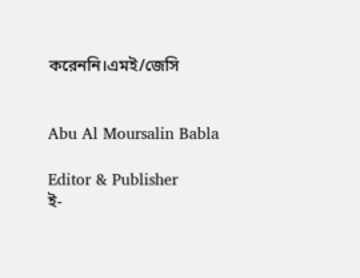করেননি।এমই/জেসি


Abu Al Moursalin Babla

Editor & Publisher
ই-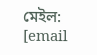মেইল: [email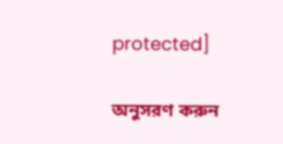protected]

অনুসরণ করুন